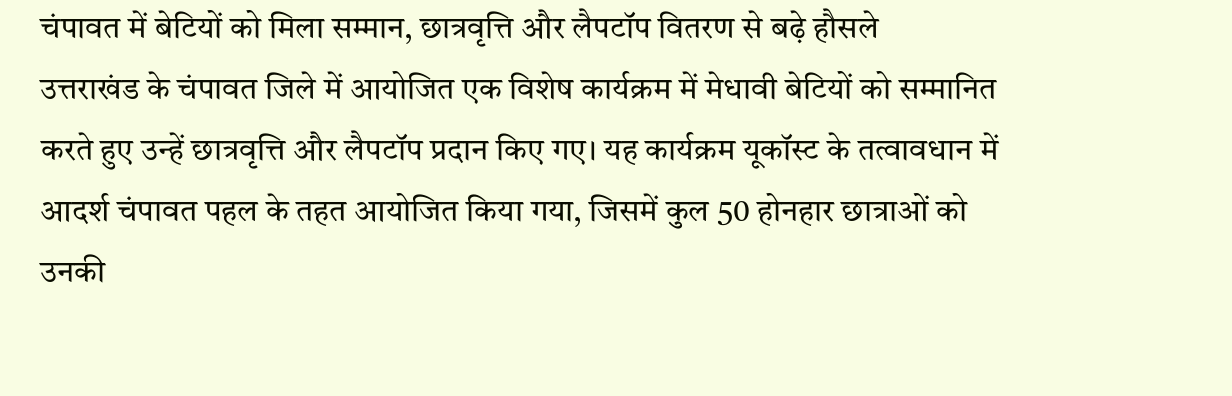चंपावत में बेटियों को मिला सम्मान, छात्रवृत्ति और लैपटॉप वितरण से बढ़े हौसले
उत्तराखंड के चंपावत जिले में आयोजित एक विशेष कार्यक्रम में मेधावी बेटियों को सम्मानित करते हुए उन्हें छात्रवृत्ति और लैपटॉप प्रदान किए गए। यह कार्यक्रम यूकॉस्ट के तत्वावधान में आदर्श चंपावत पहल के तहत आयोजित किया गया, जिसमें कुल 50 होनहार छात्राओं को उनकी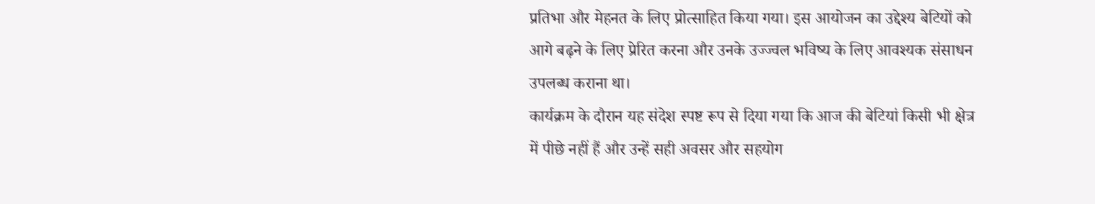प्रतिभा और मेहनत के लिए प्रोत्साहित किया गया। इस आयोजन का उद्देश्य बेटियों को आगे बढ़ने के लिए प्रेरित करना और उनके उज्ज्वल भविष्य के लिए आवश्यक संसाधन उपलब्ध कराना था।
कार्यक्रम के दौरान यह संदेश स्पष्ट रूप से दिया गया कि आज की बेटियां किसी भी क्षेत्र में पीछे नहीं हैं और उन्हें सही अवसर और सहयोग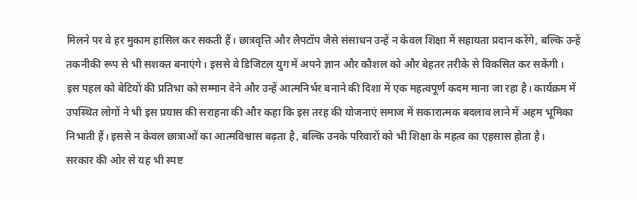मिलने पर वे हर मुकाम हासिल कर सकती हैं। छात्रवृत्ति और लैपटॉप जैसे संसाधन उन्हें न केवल शिक्षा में सहायता प्रदान करेंगे, बल्कि उन्हें तकनीकी रूप से भी सशक्त बनाएंगे। इससे वे डिजिटल युग में अपने ज्ञान और कौशल को और बेहतर तरीके से विकसित कर सकेंगी।
इस पहल को बेटियों की प्रतिभा को सम्मान देने और उन्हें आत्मनिर्भर बनाने की दिशा में एक महत्वपूर्ण कदम माना जा रहा है। कार्यक्रम में उपस्थित लोगों ने भी इस प्रयास की सराहना की और कहा कि इस तरह की योजनाएं समाज में सकारात्मक बदलाव लाने में अहम भूमिका निभाती हैं। इससे न केवल छात्राओं का आत्मविश्वास बढ़ता है, बल्कि उनके परिवारों को भी शिक्षा के महत्व का एहसास होता है।
सरकार की ओर से यह भी स्पष्ट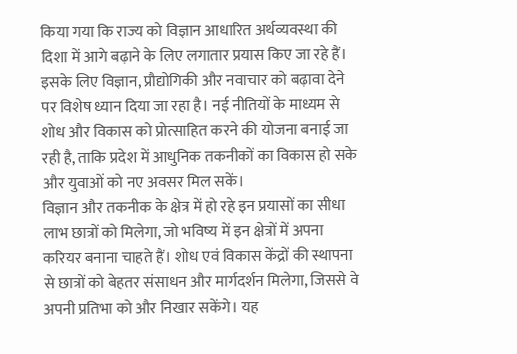किया गया कि राज्य को विज्ञान आधारित अर्थव्यवस्था की दिशा में आगे बढ़ाने के लिए लगातार प्रयास किए जा रहे हैं। इसके लिए विज्ञान, प्रौद्योगिकी और नवाचार को बढ़ावा देने पर विशेष ध्यान दिया जा रहा है। नई नीतियों के माध्यम से शोध और विकास को प्रोत्साहित करने की योजना बनाई जा रही है, ताकि प्रदेश में आधुनिक तकनीकों का विकास हो सके और युवाओं को नए अवसर मिल सकें।
विज्ञान और तकनीक के क्षेत्र में हो रहे इन प्रयासों का सीधा लाभ छात्रों को मिलेगा, जो भविष्य में इन क्षेत्रों में अपना करियर बनाना चाहते हैं। शोध एवं विकास केंद्रों की स्थापना से छात्रों को बेहतर संसाधन और मार्गदर्शन मिलेगा, जिससे वे अपनी प्रतिभा को और निखार सकेंगे। यह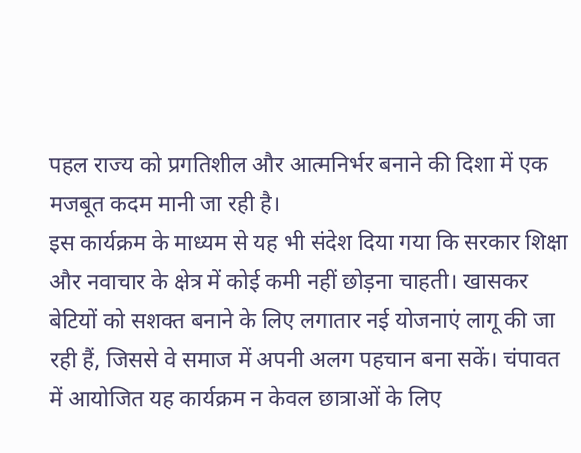पहल राज्य को प्रगतिशील और आत्मनिर्भर बनाने की दिशा में एक मजबूत कदम मानी जा रही है।
इस कार्यक्रम के माध्यम से यह भी संदेश दिया गया कि सरकार शिक्षा और नवाचार के क्षेत्र में कोई कमी नहीं छोड़ना चाहती। खासकर बेटियों को सशक्त बनाने के लिए लगातार नई योजनाएं लागू की जा रही हैं, जिससे वे समाज में अपनी अलग पहचान बना सकें। चंपावत में आयोजित यह कार्यक्रम न केवल छात्राओं के लिए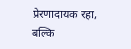प्रेरणादायक रहा, बल्कि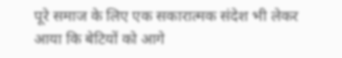पूरे समाज के लिए एक सकारात्मक संदेश भी लेकर आया कि बेटियों को आगे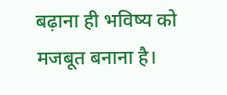बढ़ाना ही भविष्य को मजबूत बनाना है।